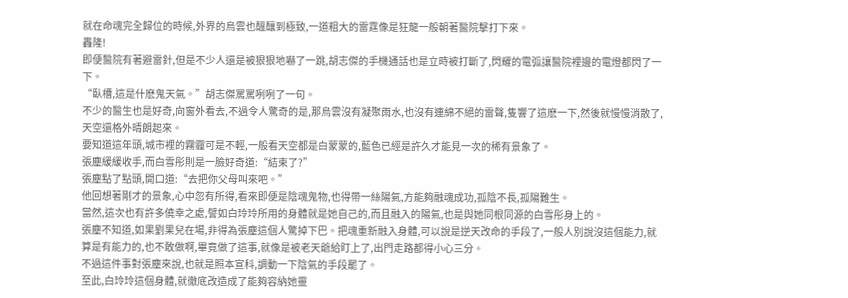就在命魂完全歸位的時候,外界的烏雲也醞釀到極致,一道粗大的雷霆像是狂龍一般朝著醫院擊打下來。
轟隆!
即便醫院有著避雷針,但是不少人還是被狠狠地嚇了一跳,胡志傑的手機通話也是立時被打斷了,閃耀的電弧讓醫院裡邊的電燈都閃了一下。
“臥槽,這是什麽鬼天氣。”胡志傑罵罵咧咧了一句。
不少的醫生也是好奇,向窗外看去,不過令人驚奇的是,那烏雲沒有凝聚雨水,也沒有連綿不絕的雷聲,隻響了這麽一下,然後就慢慢消散了,天空還格外晴朗起來。
要知道這年頭,城市裡的霧霾可是不輕,一般看天空都是白蒙蒙的,藍色已經是許久才能見一次的稀有景象了。
張塵緩緩收手,而白雪彤則是一臉好奇道:“結束了?”
張塵點了點頭,開口道:“去把你父母叫來吧。”
他回想著剛才的景象,心中忽有所得,看來即便是陰魂鬼物,也得帶一絲陽氣,方能夠融魂成功,孤陰不長,孤陽難生。
當然,這次也有許多僥幸之處,譬如白玲玲所用的身體就是她自己的,而且融入的陽氣,也是與她同根同源的白雪彤身上的。
張塵不知道,如果劉果兒在場,非得為張塵這個人驚掉下巴。把魂重新融入身體,可以說是逆天改命的手段了,一般人別說沒這個能力,就算是有能力的,也不敢做啊,畢竟做了這事,就像是被老天爺給盯上了,出門走路都得小心三分。
不過這件事對張塵來說,也就是照本宣科,調動一下陰氣的手段罷了。
至此,白玲玲這個身體,就徹底改造成了能夠容納她靈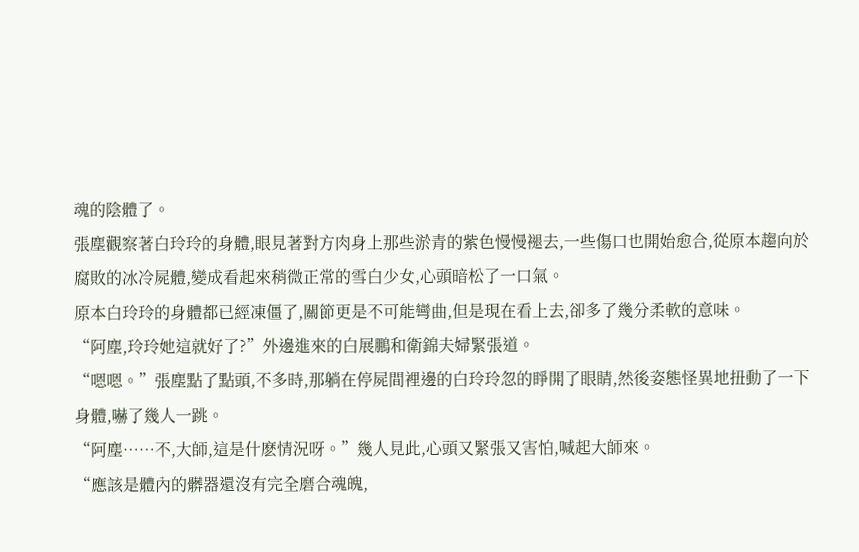魂的陰體了。
張塵觀察著白玲玲的身體,眼見著對方肉身上那些淤青的紫色慢慢褪去,一些傷口也開始愈合,從原本趨向於腐敗的冰冷屍體,變成看起來稍微正常的雪白少女,心頭暗松了一口氣。
原本白玲玲的身體都已經凍僵了,關節更是不可能彎曲,但是現在看上去,卻多了幾分柔軟的意味。
“阿塵,玲玲她這就好了?”外邊進來的白展鵬和衛錦夫婦緊張道。
“嗯嗯。”張塵點了點頭,不多時,那躺在停屍間裡邊的白玲玲忽的睜開了眼睛,然後姿態怪異地扭動了一下身體,嚇了幾人一跳。
“阿塵……不,大師,這是什麽情況呀。”幾人見此,心頭又緊張又害怕,喊起大師來。
“應該是體內的髒器還沒有完全磨合魂魄,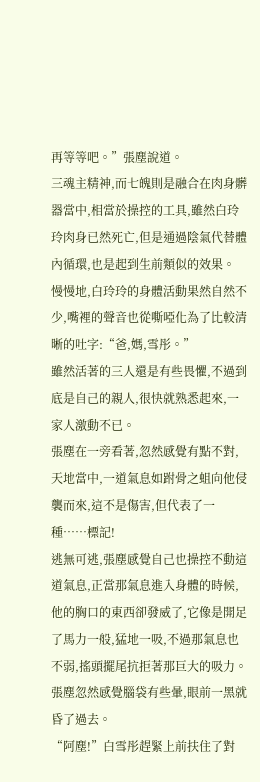再等等吧。”張塵說道。
三魂主精神,而七魄則是融合在肉身髒器當中,相當於操控的工具,雖然白玲玲肉身已然死亡,但是通過陰氣代替體內循環,也是起到生前類似的效果。
慢慢地,白玲玲的身體活動果然自然不少,嘴裡的聲音也從嘶啞化為了比較清晰的吐字:“爸,媽,雪彤。”
雖然活著的三人還是有些畏懼,不過到底是自己的親人,很快就熟悉起來,一家人激動不已。
張塵在一旁看著,忽然感覺有點不對,天地當中,一道氣息如跗骨之蛆向他侵襲而來,這不是傷害,但代表了一種……標記!
逃無可逃,張塵感覺自己也操控不動這道氣息,正當那氣息進入身體的時候,他的胸口的東西卻發威了,它像是開足了馬力一般,猛地一吸,不過那氣息也不弱,搖頭擺尾抗拒著那巨大的吸力。
張塵忽然感覺腦袋有些暈,眼前一黑就昏了過去。
“阿塵!”白雪彤趕緊上前扶住了對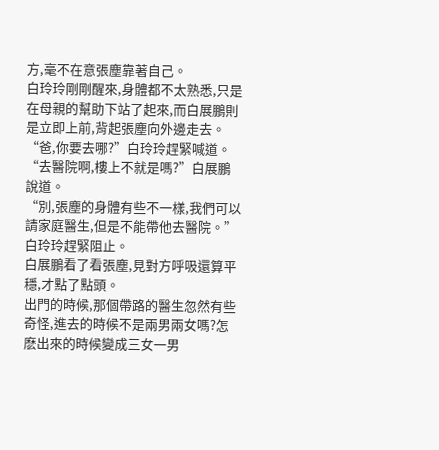方,毫不在意張塵靠著自己。
白玲玲剛剛醒來,身體都不太熟悉,只是在母親的幫助下站了起來,而白展鵬則是立即上前,背起張塵向外邊走去。
“爸,你要去哪?”白玲玲趕緊喊道。
“去醫院啊,樓上不就是嗎?”白展鵬說道。
“別,張塵的身體有些不一樣,我們可以請家庭醫生,但是不能帶他去醫院。”白玲玲趕緊阻止。
白展鵬看了看張塵,見對方呼吸還算平穩,才點了點頭。
出門的時候,那個帶路的醫生忽然有些奇怪,進去的時候不是兩男兩女嗎?怎麽出來的時候變成三女一男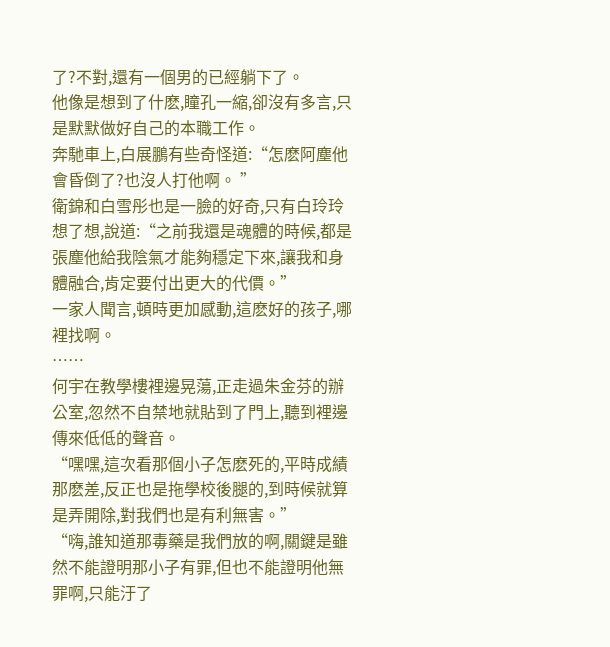了?不對,還有一個男的已經躺下了。
他像是想到了什麽,瞳孔一縮,卻沒有多言,只是默默做好自己的本職工作。
奔馳車上,白展鵬有些奇怪道:“怎麽阿塵他會昏倒了?也沒人打他啊。 ”
衛錦和白雪彤也是一臉的好奇,只有白玲玲想了想,說道:“之前我還是魂體的時候,都是張塵他給我陰氣才能夠穩定下來,讓我和身體融合,肯定要付出更大的代價。”
一家人聞言,頓時更加感動,這麽好的孩子,哪裡找啊。
……
何宇在教學樓裡邊晃蕩,正走過朱金芬的辦公室,忽然不自禁地就貼到了門上,聽到裡邊傳來低低的聲音。
“嘿嘿,這次看那個小子怎麽死的,平時成績那麽差,反正也是拖學校後腿的,到時候就算是弄開除,對我們也是有利無害。”
“嗨,誰知道那毒藥是我們放的啊,關鍵是雖然不能證明那小子有罪,但也不能證明他無罪啊,只能汙了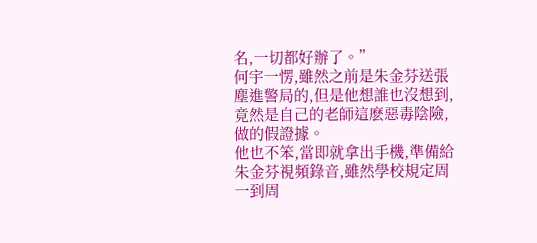名,一切都好辦了。”
何宇一愣,雖然之前是朱金芬送張塵進警局的,但是他想誰也沒想到,竟然是自己的老師這麽惡毒陰險,做的假證據。
他也不笨,當即就拿出手機,準備給朱金芬視頻錄音,雖然學校規定周一到周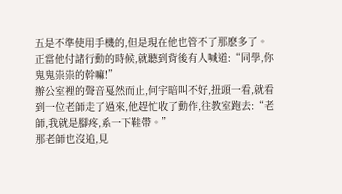五是不準使用手機的,但是現在他也管不了那麽多了。
正當他付諸行動的時候,就聽到背後有人喊道:“同學,你鬼鬼祟祟的幹嘛!”
辦公室裡的聲音戛然而止,何宇暗叫不好,扭頭一看,就看到一位老師走了過來,他趕忙收了動作,往教室跑去:“老師,我就是腳疼,系一下鞋帶。”
那老師也沒追,見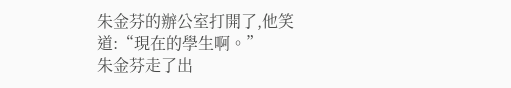朱金芬的辦公室打開了,他笑道:“現在的學生啊。”
朱金芬走了出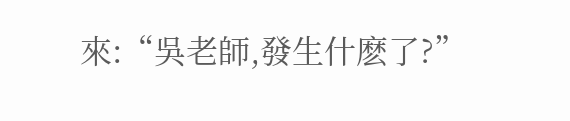來:“吳老師,發生什麽了?”